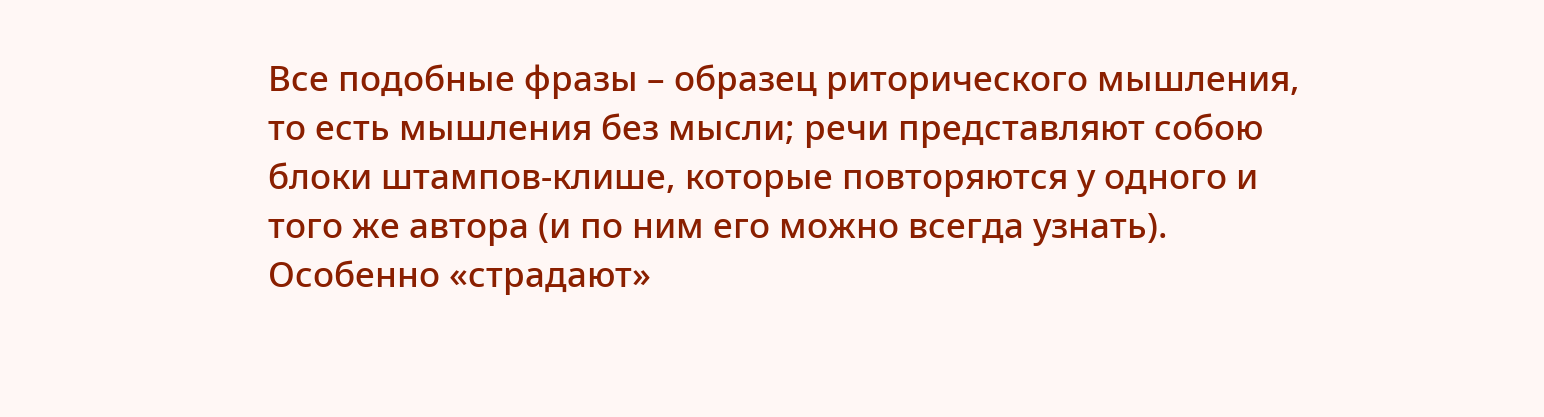Все подобные фразы – образец риторического мышления, то есть мышления без мысли; речи представляют собою блоки штампов-клише, которые повторяются у одного и того же автора (и по ним его можно всегда узнать). Особенно «страдают»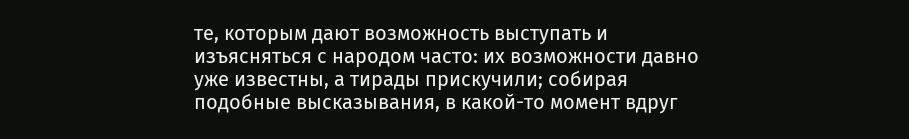те, которым дают возможность выступать и изъясняться с народом часто: их возможности давно уже известны, а тирады прискучили; собирая подобные высказывания, в какой-то момент вдруг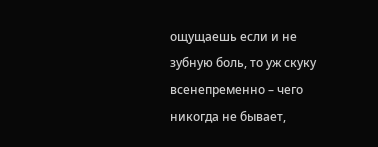ощущаешь если и не зубную боль, то уж скуку всенепременно – чего никогда не бывает,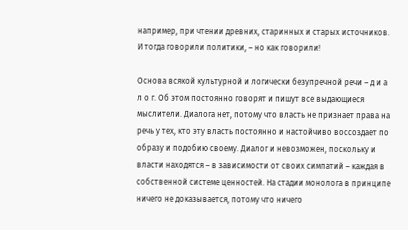например, при чтении древних, старинных и старых источников. И тогда говорили политики, – но как говорили!

Основа всякой культурной и логически безупречной речи – д и а л о г. Об этом постоянно говорят и пишут все выдающиеся мыслители. Диалога нет, потому что власть не признает права на речь у тех, кто эту власть постоянно и настойчиво воссоздает по образу и подобию своему. Диалог и невозможен, поскольку и власти находятся – в зависимости от своих симпатий – каждая в собственной системе ценностей. На стадии монолога в принципе ничего не доказывается, потому что ничего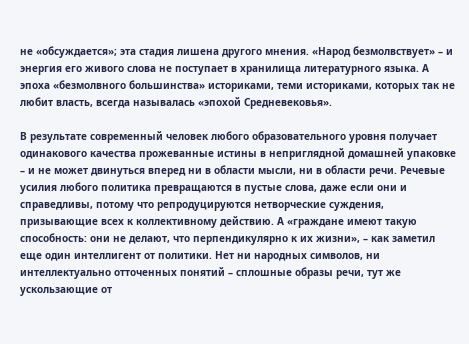не «обсуждается»; эта стадия лишена другого мнения. «Народ безмолвствует» – и энергия его живого слова не поступает в хранилища литературного языка. А эпоха «безмолвного большинства» историками, теми историками, которых так не любит власть, всегда называлась «эпохой Средневековья».

В результате современный человек любого образовательного уровня получает одинакового качества прожеванные истины в неприглядной домашней упаковке – и не может двинуться вперед ни в области мысли, ни в области речи. Речевые усилия любого политика превращаются в пустые слова, даже если они и справедливы, потому что репродуцируются нетворческие суждения, призывающие всех к коллективному действию. А «граждане имеют такую способность: они не делают, что перпендикулярно к их жизни», – как заметил еще один интеллигент от политики. Нет ни народных символов, ни интеллектуально отточенных понятий – сплошные образы речи, тут же ускользающие от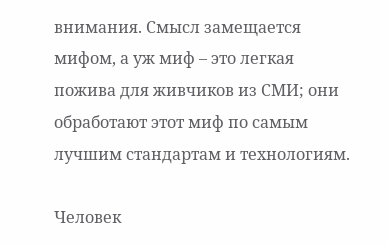внимания. Смысл замещается мифом, а уж миф – это легкая пожива для живчиков из СМИ; они обработают этот миф по самым лучшим стандартам и технологиям.

Человек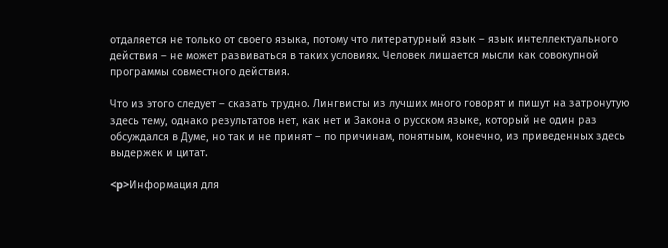отдаляется не только от своего языка, потому что литературный язык – язык интеллектуального действия – не может развиваться в таких условиях. Человек лишается мысли как совокупной программы совместного действия.

Что из этого следует – сказать трудно. Лингвисты из лучших много говорят и пишут на затронутую здесь тему, однако результатов нет, как нет и Закона о русском языке, который не один раз обсуждался в Думе, но так и не принят – по причинам, понятным, конечно, из приведенных здесь выдержек и цитат.

<p>Информация для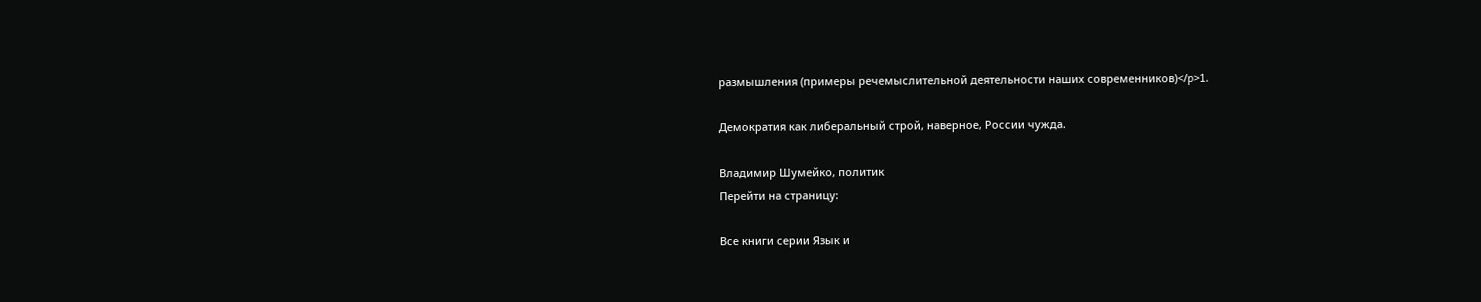размышления (примеры речемыслительной деятельности наших современников)</p>1.

Демократия как либеральный строй, наверное, России чужда.

Владимир Шумейко, политик
Перейти на страницу:

Все книги серии Язык и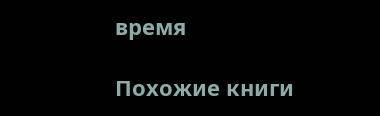время

Похожие книги